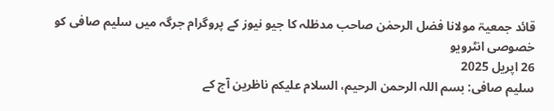قائد جمعیۃ مولانا فضل الرحمٰن صاحب مدظلہ کا جیو نیوز کے پروگرام جرگہ میں سلیم صافی کو خصوصی انٹرویو
26 اپریل 2025
سلیم صافی: بسم اللہ الرحمن الرحیم، السلام علیکم ناظرین آج کے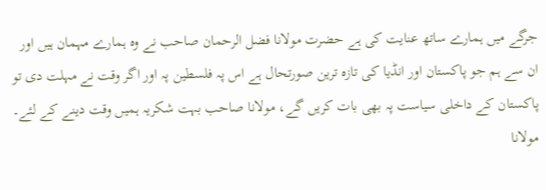جرگے میں ہمارے ساتھ عنایت کی ہے حضرت مولانا فضل الرحمان صاحب نے وہ ہمارے مہمان ہیں اور ان سے ہم جو پاکستان اور انڈیا کی تازہ ترین صورتحال ہے اس پہ فلسطین پہ اور اگر وقت نے مہلت دی تو پاکستان کے داخلی سیاست پہ بھی بات کریں گے، مولانا صاحب بہت شکریہ ہمیں وقت دینے کے لئے۔
مولانا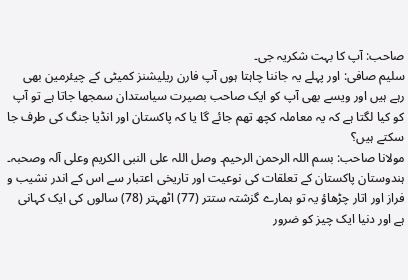صاحب: آپ کا بہت شکریہ جی۔
سلیم صافی: اور پہلے یہ جاننا چاہتا ہوں آپ فارن ریلیشنز کمیٹی کے چیئرمین بھی رہے ہیں اور ویسے بھی آپ کو ایک صاحب بصیرت سیاستدان سمجھا جاتا ہے تو آپ کو کیا لگتا ہے کہ یہ معاملہ کچھ تھم جائے گا یا کہ پاکستان اور انڈیا جنگ کی طرف جا سکتے ہیں؟
مولانا صاحب: بسم اللہ الرحمن الرحیم۔ وصل اللہ علی النبی الکریم وعلی آلہ وصحبہ۔ ہندوستان پاکستان کے تعلقات کی نوعیت اور تاریخی اعتبار سے اس کے اندر نشیب و فراز اور اتار چڑھاؤ یہ تو ہمارے گزشتہ ستتر (77) اٹھہتر (78) سالوں کی ایک کہانی ہے اور دنیا ایک چیز کو ضرور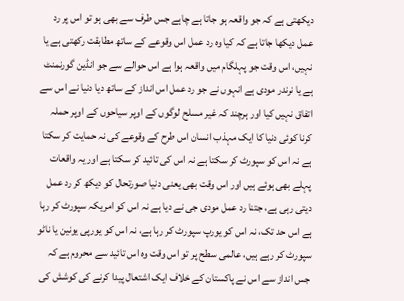دیکھتی ہے کہ جو واقعہ ہو جاتا ہے چاہے جس طرف سے بھی ہو تو اس پر رد عمل دیکھا جاتا ہے کہ کیا وہ رد عمل اس وقوعے کے ساتھ مطابقت رکھتی ہے یا نہیں، اس وقت جو پہلگام میں واقعہ ہوا ہے اس حوالے سے جو انڈین گورنمنٹ ہے یا نرندر مودی ہے انہوں نے جو رد عمل اس انداز کے ساتھ دیا دنیا نے اس سے اتفاق نہیں کیا اور ہرچند کہ غیر مسلح لوگوں کے اوپر سیاحوں کے اوپر حملہ کرنا کوئی دنیا کا ایک مہذب انسان اس طرح کے وقوعے کی نہ حمایت کر سکتا ہے نہ اس کو سپورٹ کر سکتا ہے نہ اس کی تائید کر سکتا ہے اور یہ واقعات پہلے بھی ہوئے ہیں اور اس وقت بھی یعنی دنیا صورتحال کو دیکھ کر رد عمل دیتی رہی ہے، جتنا رد عمل مودی جی نے دیا ہے نہ اس کو امریکہ سپورٹ کر رہا ہے اس حد تک، نہ اس کو یورپ سپورٹ کر رہا ہے، نہ اس کو یورپی یونین یا ناٹو سپورٹ کر رہے ہیں، عالمی سطح پر تو اس وقت وہ اس تائید سے محروم ہے کہ جس انداز سے اس نے پاکستان کے خلاف ایک اشتعال پیدا کرنے کی کوشش کی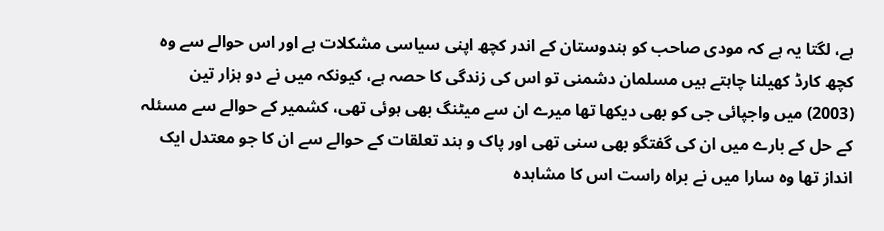ہے، لگتا یہ ہے کہ مودی صاحب کو ہندوستان کے اندر کچھ اپنی سیاسی مشکلات ہے اور اس حوالے سے وہ کچھ کارڈ کھیلنا چاہتے ہیں مسلمان دشمنی تو اس کی زندگی کا حصہ ہے، کیونکہ میں نے دو ہزار تین (2003) میں واجپائی جی کو بھی دیکھا تھا میرے ان سے میٹنگ بھی ہوئی تھی، کشمیر کے حوالے سے مسئلہ کے حل کے بارے میں ان کی گفتگو بھی سنی تھی اور پاک و ہند تعلقات کے حوالے سے ان کا جو معتدل ایک انداز تھا وہ سارا میں نے براہ راست اس کا مشاہدہ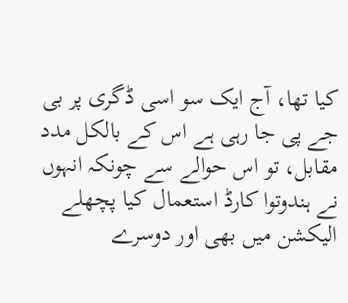کیا تھا، آج ایک سو اسی ڈگری پر بی جے پی جا رہی ہے اس کے بالکل مدد مقابل، تو اس حوالے سے چونکہ انہوں نے ہندوتوا کارڈ استعمال کیا پچھلے الیکشن میں بھی اور دوسرے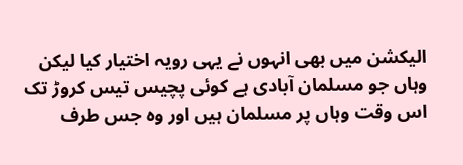الیکشن میں بھی انہوں نے یہی رویہ اختیار کیا لیکن وہاں جو مسلمان آبادی ہے کوئی پچیس تیس کروڑ تک اس وقت وہاں پر مسلمان ہیں اور وہ جس طرف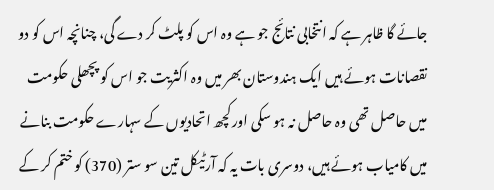جائے گا ظاہر ہے کہ انتخابی نتائج جو ہے وہ اس کو پلٹ کر دے گی، چنانچہ اس کو دو نقصانات ہوئے ہیں ایک ہندوستان بھر میں وہ اکثریت جو اس کو پچھلی حکومت میں حاصل تھی وہ حاصل نہ ہو سکی اور کچھ اتحادیوں کے سہارے حکومت بنانے میں کامیاب ہوئے ہیں، دوسری بات یہ کہ آرٹیکل تین سو ستر (370) کو ختم کر کے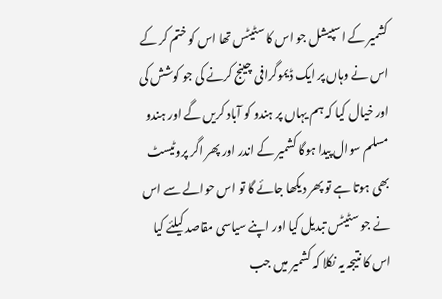کشمیر کے اسپیشل جو اس کا سٹیٹس تھا اس کو ختم کر کے اس نے وہاں پر ایک ڈیموگرافی چینج کرنے کی جو کوشش کی اور خیال کیا کہ ہم یہاں پر ہندو کو آباد کریں گے اور ہندو مسلم سوال پیدا ہوگا کشمیر کے اندر اور پھر اگر پروٹیسٹ بھی ہوتا ہے تو پھر دیکھا جائے گا تو اس حوالے سے اس نے جو سٹیٹس تبدیل کیا اور اپنے سیاسی مقاصد کیلئے کیا اس کا نتیجہ یہ نکلا کہ کشمیر میں جب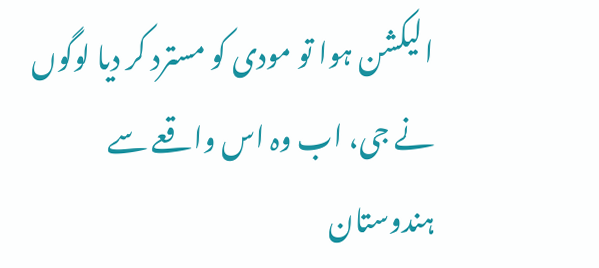الیکشن ہوا تو مودی کو مسترد کر دیا لوگوں نے جی، اب وہ اس واقعے سے ہندوستان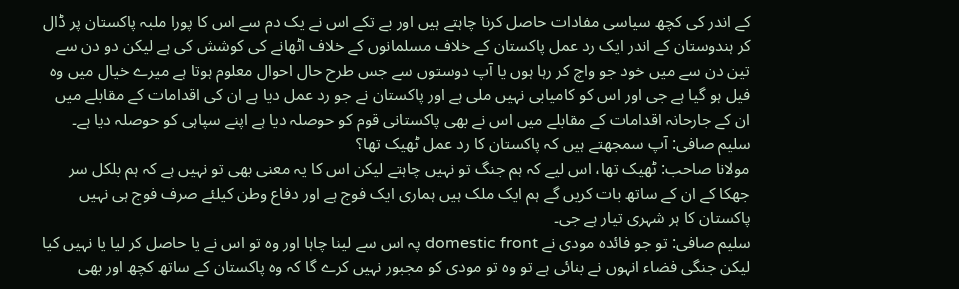کے اندر کی کچھ سیاسی مفادات حاصل کرنا چاہتے ہیں اور بے تکے اس نے یک دم سے اس کا پورا ملبہ پاکستان پر ڈال کر ہندوستان کے اندر ایک رد عمل پاکستان کے خلاف مسلمانوں کے خلاف اٹھانے کی کوشش کی ہے لیکن دو دن سے تین دن سے میں خود جو واچ کر رہا ہوں یا آپ دوستوں سے جس طرح حال احوال معلوم ہوتا ہے میرے خیال میں وہ فیل ہو گیا ہے جی اور اس کو کامیابی نہیں ملی ہے اور پاکستان نے جو رد عمل دیا ہے ان کی اقدامات کے مقابلے میں ان کے جارحانہ اقدامات کے مقابلے میں اس نے بھی پاکستانی قوم کو حوصلہ دیا ہے اپنے سپاہی کو حوصلہ دیا ہے۔
سلیم صافی: آپ سمجھتے ہیں کہ پاکستان کا رد عمل ٹھیک تھا؟
مولانا صاحب: ٹھیک تھا، اس لیے کہ ہم جنگ تو نہیں چاہتے لیکن اس کا یہ معنی بھی تو نہیں ہے کہ ہم بلکل سر جھکا کے ان کے ساتھ بات کریں گے ہم ایک ملک ہیں ہماری ایک فوج ہے اور دفاع وطن کیلئے صرف فوج ہی نہیں پاکستان کا ہر شہری تیار ہے جی۔
سلیم صافی: تو جو فائدہ مودی نے domestic front پہ اس سے لینا چاہا اور وہ تو اس نے یا حاصل کر لیا یا نہیں کیا لیکن جنگی فضاء انہوں نے بنائی ہے تو وہ تو مودی کو مجبور نہیں کرے گا کہ وہ پاکستان کے ساتھ کچھ اور بھی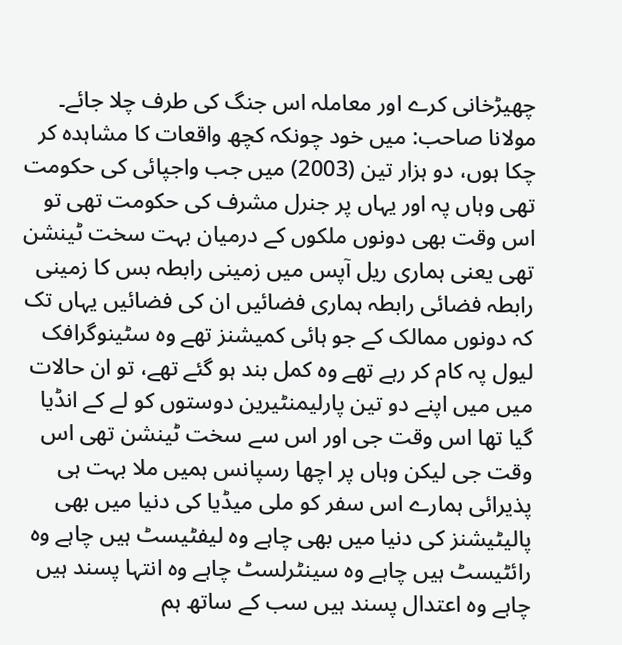چھیڑخانی کرے اور معاملہ اس جنگ کی طرف چلا جائے۔
مولانا صاحب: میں خود چونکہ کچھ واقعات کا مشاہدہ کر چکا ہوں، دو ہزار تین (2003) میں جب واجپائی کی حکومت تھی وہاں پہ اور یہاں پر جنرل مشرف کی حکومت تھی تو اس وقت بھی دونوں ملکوں کے درمیان بہت سخت ٹینشن تھی یعنی ہماری ریل آپس میں زمینی رابطہ بس کا زمینی رابطہ فضائی رابطہ ہماری فضائیں ان کی فضائیں یہاں تک کہ دونوں ممالک کے جو ہائی کمیشنز تھے وہ سٹینوگرافک لیول پہ کام کر رہے تھے وہ کمل بند ہو گئے تھے، تو ان حالات میں میں اپنے دو تین پارلیمنٹیرین دوستوں کو لے کے انڈیا گیا تھا اس وقت جی اور اس سے سخت ٹینشن تھی اس وقت جی لیکن وہاں پر اچھا رسپانس ہمیں ملا بہت ہی پذیرائی ہمارے اس سفر کو ملی میڈیا کی دنیا میں بھی پالیٹیشنز کی دنیا میں بھی چاہے وہ لیفٹیسٹ ہیں چاہے وہ رائٹیسٹ ہیں چاہے وہ سینٹرلسٹ چاہے وہ انتہا پسند ہیں چاہے وہ اعتدال پسند ہیں سب کے ساتھ ہم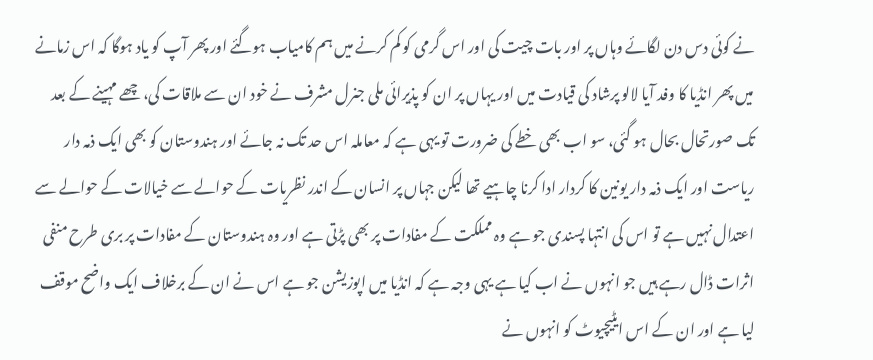نے کوئی دس دن لگائے وہاں پر اور بات چیت کی اور اس گرمی کو کم کرنے میں ہم کامیاب ہوگئے اور پھر آپ کو یاد ہوگا کہ اس زمانے میں پھر انڈیا کا وفد آیا لالو پرشاد کی قیادت میں اور یہاں پر ان کو پذیرائی ملی جنرل مشرف نے خود ان سے ملاقات کی، چھے مہینے کے بعد تک صورتحال بحال ہو گئی، سو اب بھی خطے کی ضرورت تو یہی ہے کہ معاملہ اس حد تک نہ جائے اور ہندوستان کو بھی ایک ذمہ دار ریاست اور ایک ذمہ دار یونین کا کردار ادا کرنا چاہیے تھا لیکن جہاں پر انسان کے اندر نظریات کے حوالے سے خیالات کے حوالے سے اعتدال نہیں ہے تو اس کی انتہا پسندی جو ہے وہ مملکت کے مفادات پر بھی پڑتی ہے اور وہ ہندوستان کے مفادات پر بری طرح منفی اثرات ڈال رہے ہیں جو انہوں نے اب کیا ہے یہی وجہ ہے کہ انڈیا میں اپوزیشن جو ہے اس نے ان کے برخلاف ایک واضح موقف لیا ہے اور ان کے اس ایٹیچیوٹ کو انہوں نے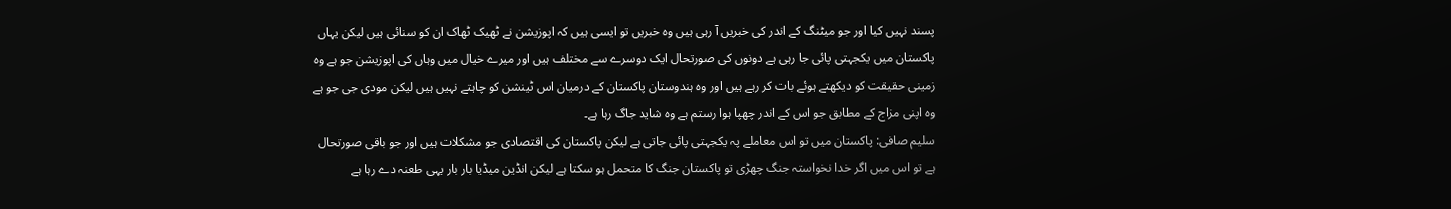پسند نہیں کیا اور جو میٹنگ کے اندر کی خبریں آ رہی ہیں وہ خبریں تو ایسی ہیں کہ اپوزیشن نے ٹھیک ٹھاک ان کو سنائی ہیں لیکن یہاں پاکستان میں یکجہتی پائی جا رہی ہے دونوں کی صورتحال ایک دوسرے سے مختلف ہیں اور میرے خیال میں وہاں کی اپوزیشن جو ہے وہ زمینی حقیقت کو دیکھتے ہوئے بات کر رہے ہیں اور وہ ہندوستان پاکستان کے درمیان اس ٹینشن کو چاہتے نہیں ہیں لیکن مودی جی جو ہے وہ اپنی مزاج کے مطابق جو اس کے اندر چھپا ہوا رستم ہے وہ شاید جاگ رہا ہے۔
سلیم صافی: پاکستان میں تو اس معاملے پہ یکجہتی پائی جاتی ہے لیکن پاکستان کی اقتصادی جو مشکلات ہیں اور جو باقی صورتحال ہے تو اس میں اگر خدا نخواستہ جنگ چھڑی تو پاکستان جنگ کا متحمل ہو سکتا ہے لیکن انڈین میڈیا بار بار یہی طعنہ دے رہا ہے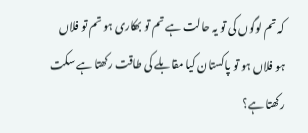کہ تم لوگوں کی تو یہ حالت ہے تم تو بھکاری ہو تم تو فلاں ہو فلاں ہو تو پاکستان کیا مقابلے کی طاقت رکھتا ہے سکت رکھتا ہے؟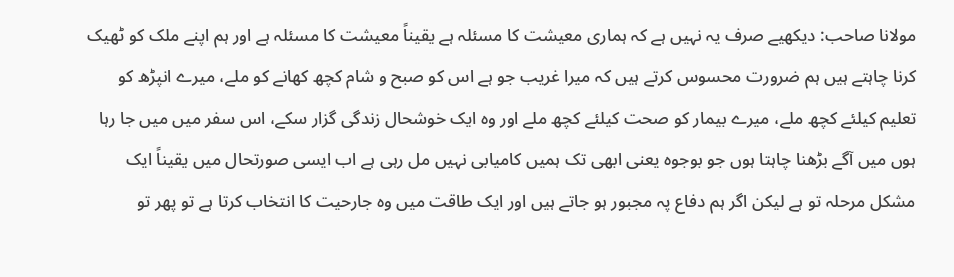مولانا صاحب: دیکھیے صرف یہ نہیں ہے کہ ہماری معیشت کا مسئلہ ہے یقیناً معیشت کا مسئلہ ہے اور ہم اپنے ملک کو ٹھیک کرنا چاہتے ہیں ہم ضرورت محسوس کرتے ہیں کہ میرا غریب جو ہے اس کو صبح و شام کچھ کھانے کو ملے، میرے انپڑھ کو تعلیم کیلئے کچھ ملے، میرے بیمار کو صحت کیلئے کچھ ملے اور وہ ایک خوشحال زندگی گزار سکے، اس سفر میں میں جا رہا ہوں میں آگے بڑھنا چاہتا ہوں جو بوجوہ یعنی ابھی تک ہمیں کامیابی نہیں مل رہی ہے اب ایسی صورتحال میں یقیناً ایک مشکل مرحلہ تو ہے لیکن اگر ہم دفاع پہ مجبور ہو جاتے ہیں اور ایک طاقت میں وہ جارحیت کا انتخاب کرتا ہے تو پھر تو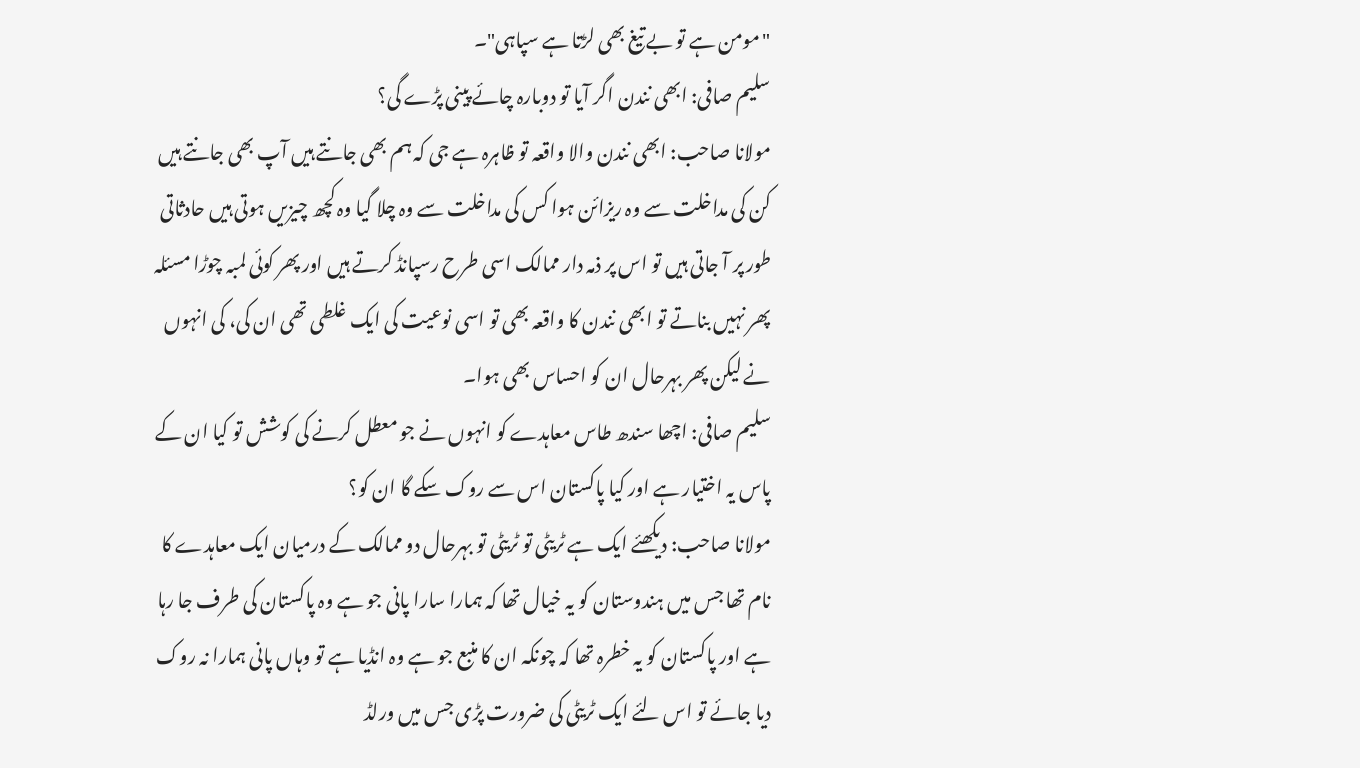"مومن ہے تو بے تیغ بھی لڑتا ہے سپاہی"۔
سلیم صافی: ابھی نندن اگر آیا تو دوبارہ چائے پینی پڑے گی؟
مولانا صاحب: ابھی نندن والا واقعہ تو ظاہرہ ہے جی کہ ہم بھی جانتے ہیں آپ بھی جانتے ہیں کن کی مداخلت سے وہ ریزائن ہوا کس کی مداخلت سے وہ چلا گیا وہ کچھ چیزیں ہوتی ہیں حادثاتی طور پر آ جاتی ہیں تو اس پر ذمہ دار ممالک اسی طرح رسپانڈ کرتے ہیں اور پھر کوئی لمبہ چوڑا مسئلہ پھر نہیں بناتے تو ابھی نندن کا واقعہ بھی تو اسی نوعیت کی ایک غلطی تھی ان کی، کی انہوں نے لیکن پھر بہرحال ان کو احساس بھی ہوا۔
سلیم صافی: اچھا سندھ طاس معاہدے کو انہوں نے جو معطل کرنے کی کوشش تو کیا ان کے پاس یہ اختیار ہے اور کیا پاکستان اس سے روک سکے گا ان کو؟
مولانا صاحب: دیکھئے ایک ہے ٹریٹی تو ٹریٹی تو بہرحال دو ممالک کے درمیان ایک معاہدے کا نام تھا جس میں ہندوستان کو یہ خیال تھا کہ ہمارا سارا پانی جو ہے وہ پاکستان کی طرف جا رہا ہے اور پاکستان کو یہ خطرہ تھا کہ چونکہ ان کا منبع جو ہے وہ انڈیا ہے تو وہاں پانی ہمارا نہ روک دیا جائے تو اس لئے ایک ٹریٹی کی ضرورت پڑی جس میں ورلڈ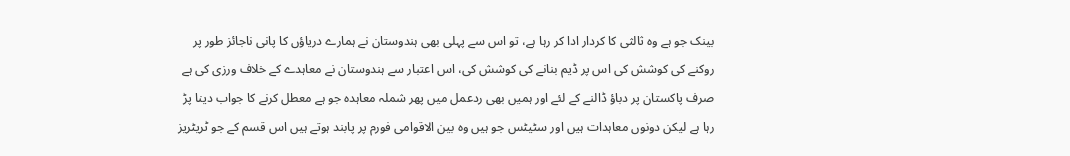بینک جو ہے وہ ثالثی کا کردار ادا کر رہا ہے، تو اس سے پہلی بھی ہندوستان نے ہمارے دریاؤں کا پانی ناجائز طور پر روکنے کی کوشش کی اس پر ڈیم بنانے کی کوشش کی، اس اعتبار سے ہندوستان نے معاہدے کے خلاف ورزی کی ہے صرف پاکستان پر دباؤ ڈالنے کے لئے اور ہمیں بھی ردعمل میں پھر شملہ معاہدہ جو ہے معطل کرنے کا جواب دینا پڑ رہا ہے لیکن دونوں معاہدات ہیں اور سٹیٹس جو ہیں وہ بین الاقوامی فورم پر پابند ہوتے ہیں اس قسم کے جو ٹریٹریز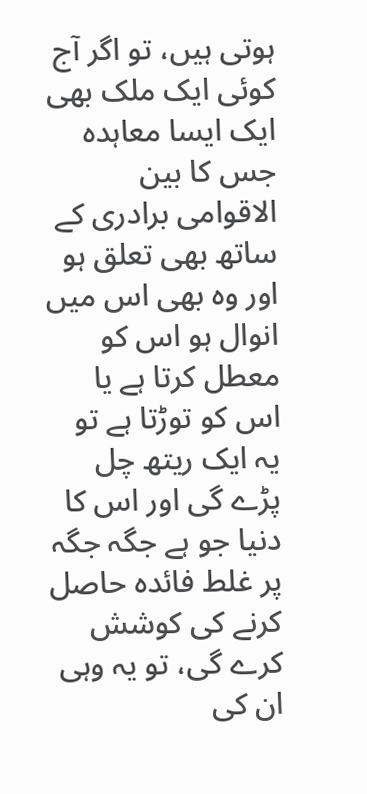ہوتی ہیں، تو اگر آج کوئی ایک ملک بھی ایک ایسا معاہدہ جس کا بین الاقوامی برادری کے ساتھ بھی تعلق ہو اور وہ بھی اس میں انوال ہو اس کو معطل کرتا ہے یا اس کو توڑتا ہے تو یہ ایک ریتھ چل پڑے گی اور اس کا دنیا جو ہے جگہ جگہ پر غلط فائدہ حاصل کرنے کی کوشش کرے گی، تو یہ وہی ان کی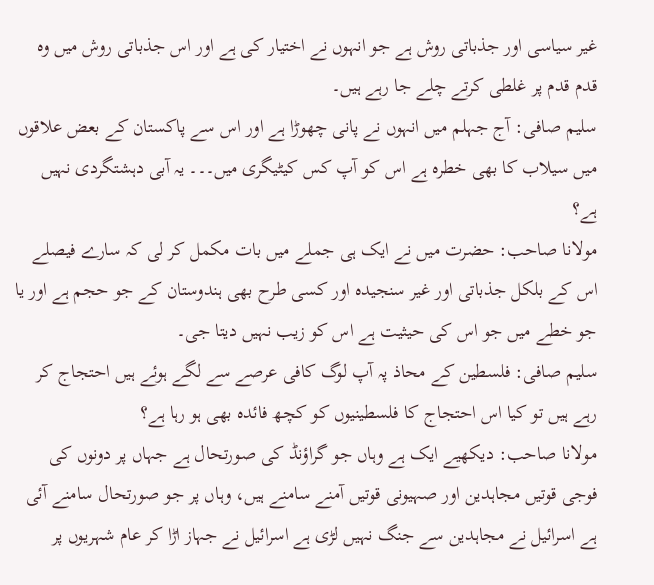غیر سیاسی اور جذباتی روش ہے جو انہوں نے اختیار کی ہے اور اس جذباتی روش میں وہ قدم قدم پر غلطی کرتے چلے جا رہے ہیں۔
سلیم صافی: آج جہلم میں انہوں نے پانی چھوڑا ہے اور اس سے پاکستان کے بعض علاقوں میں سیلاب کا بھی خطرہ ہے اس کو آپ کس کیٹیگری میں۔۔۔ یہ آبی دہشتگردی نہیں ہے؟
مولانا صاحب: حضرت میں نے ایک ہی جملے میں بات مکمل کر لی کہ سارے فیصلے اس کے بلکل جذباتی اور غیر سنجیدہ اور کسی طرح بھی ہندوستان کے جو حجم ہے اور یا جو خطے میں جو اس کی حیثیت ہے اس کو زیب نہیں دیتا جی۔
سلیم صافی: فلسطین کے محاذ پہ آپ لوگ کافی عرصے سے لگے ہوئے ہیں احتجاج کر رہے ہیں تو کیا اس احتجاج کا فلسطینیوں کو کچھ فائدہ بھی ہو رہا ہے؟
مولانا صاحب: دیکھیے ایک ہے وہاں جو گراؤنڈ کی صورتحال ہے جہاں پر دونوں کی فوجی قوتیں مجاہدین اور صہیونی قوتیں آمنے سامنے ہیں، وہاں پر جو صورتحال سامنے آئی ہے اسرائیل نے مجاہدین سے جنگ نہیں لڑی ہے اسرائیل نے جہاز اڑا کر عام شہریوں پر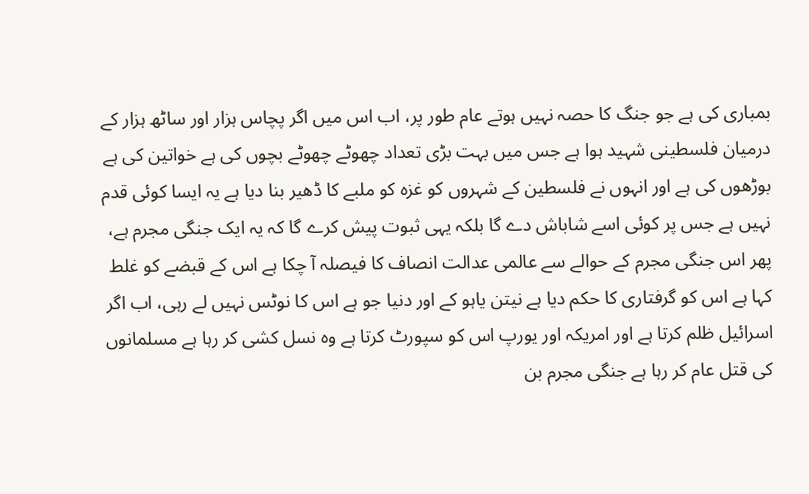بمباری کی ہے جو جنگ کا حصہ نہیں ہوتے عام طور پر، اب اس میں اگر پچاس ہزار اور ساٹھ ہزار کے درمیان فلسطینی شہید ہوا ہے جس میں بہت بڑی تعداد چھوٹے چھوٹے بچوں کی ہے خواتین کی ہے بوڑھوں کی ہے اور انہوں نے فلسطین کے شہروں کو غزہ کو ملبے کا ڈھیر بنا دیا ہے یہ ایسا کوئی قدم نہیں ہے جس پر کوئی اسے شاباش دے گا بلکہ یہی ثبوت پیش کرے گا کہ یہ ایک جنگی مجرم ہے، پھر اس جنگی مجرم کے حوالے سے عالمی عدالت انصاف کا فیصلہ آ چکا ہے اس کے قبضے کو غلط کہا ہے اس کو گرفتاری کا حکم دیا ہے نیتن یاہو کے اور دنیا جو ہے اس کا نوٹس نہیں لے رہی، اب اگر اسرائیل ظلم کرتا ہے اور امریکہ اور یورپ اس کو سپورٹ کرتا ہے وہ نسل کشی کر رہا ہے مسلمانوں کی قتل عام کر رہا ہے جنگی مجرم بن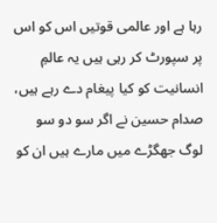رہا ہے اور عالمی قوتیں اس کو اس پر سپورٹ کر رہی ہیں یہ عالمِ انسانیت کو کیا پیغام دے رہے ہیں، صدام حسین نے اگر سو دو سو لوگ جھگڑے میں مارے ہیں ان کو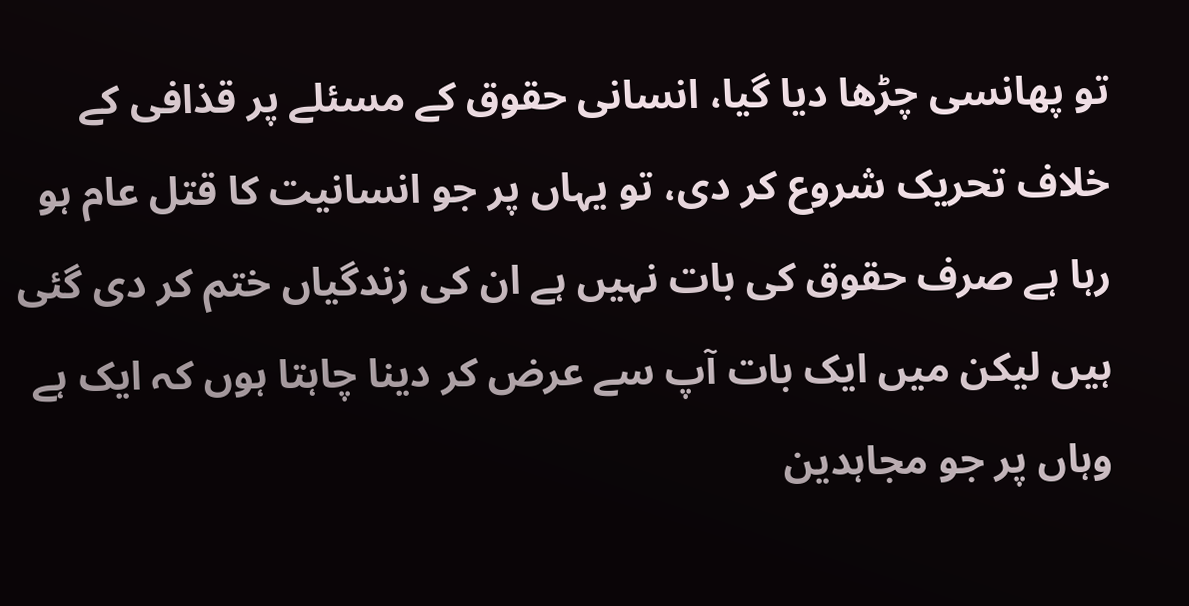تو پھانسی چڑھا دیا گیا، انسانی حقوق کے مسئلے پر قذافی کے خلاف تحریک شروع کر دی، تو یہاں پر جو انسانیت کا قتل عام ہو رہا ہے صرف حقوق کی بات نہیں ہے ان کی زندگیاں ختم کر دی گئی ہیں لیکن میں ایک بات آپ سے عرض کر دینا چاہتا ہوں کہ ایک ہے وہاں پر جو مجاہدین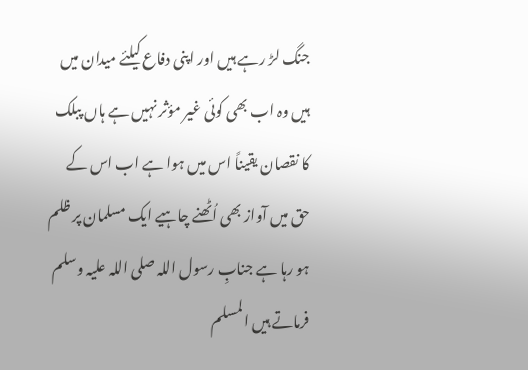جنگ لڑ رہے ہیں اور اپنی دفاع کیلئے میدان میں ہیں وہ اب بھی کوئی غیر مؤثر نہیں ہے ہاں پبلک کا نقصان یقیناً اس میں ہوا ہے اب اس کے حق میں آواز بھی اُٹھنے چاہیے ایک مسلمان پر ظلم ہو رہا ہے جنابِ رسول اللہ صلی اللہ علیہ وسلم فرماتے ہیں المسلم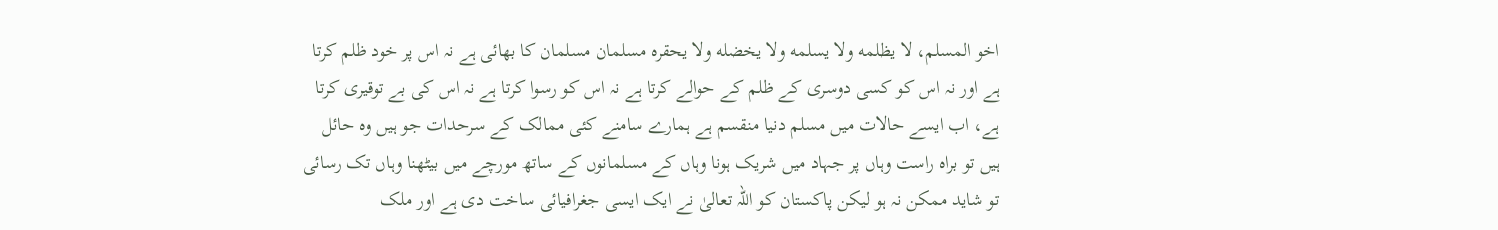اخو المسلم، لا يظلمه ولا يسلمه ولا يخضله ولا يحقرہ مسلمان مسلمان کا بھائی ہے نہ اس پر خود ظلم کرتا ہے اور نہ اس کو کسی دوسری کے ظلم کے حوالے کرتا ہے نہ اس کو رسوا کرتا ہے نہ اس کی بے توقیری کرتا ہے، اب ایسے حالات میں مسلم دنیا منقسم ہے ہمارے سامنے کئی ممالک کے سرحدات جو ہیں وہ حائل ہیں تو براہ راست وہاں پر جہاد میں شریک ہونا وہاں کے مسلمانوں کے ساتھ مورچے میں بیٹھنا وہاں تک رسائی تو شاید ممکن نہ ہو لیکن پاکستان کو اللہ تعالیٰ نے ایک ایسی جغرافیائی ساخت دی ہے اور ملک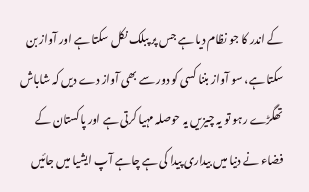کے اندر کا جو نظام دیا ہے جس پر پبلک نکل سکتا ہے اور آواز بن سکتا ہے، سو آواز بننا کسی کو دور سے بھی آواز دے دیں کہ شاباش تھگڑے رہو تو یہ چیزیں یہ حوصلہ مہیا کرتی ہے اور پاکستان کے فضاء نے دنیا میں بیداری پیدا کی ہے چاہے آپ ایشیا میں جائیں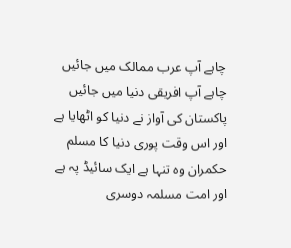چاہے آپ عرب ممالک میں جائیں چاہے آپ افریقی دنیا میں جائیں پاکستان کی آواز نے دنیا کو اٹھایا ہے اور اس وقت پوری دنیا کا مسلم حکمران وہ تنہا ہے ایک سائیڈ پہ ہے اور امت مسلمہ دوسری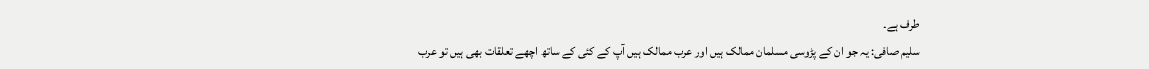طرف ہے۔
سلیم صافی: یہ جو ان کے پڑوسی مسلمان ممالک ہیں اور عرب ممالک ہیں آپ کے کئی کے ساتھ اچھے تعلقات بھی ہیں تو عرب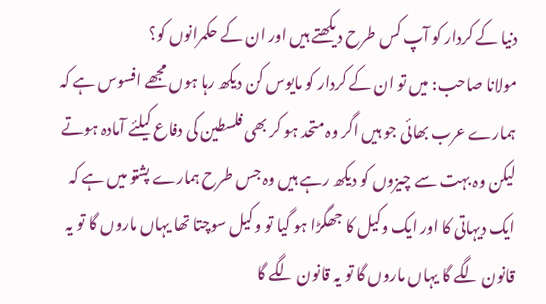دنیا کے کردار کو آپ کس طرح دیکھتے ہیں اور ان کے حکمرانوں کو؟
مولانا صاحب: میں تو ان کے کردار کو مایوس کن دیکھ رہا ہوں مجھے افسوس ہے کہ ہمارے عرب بھائی جو ہیں اگر وہ متحد ہو کر بھی فلسطین کی دفاع کیلئے آمادہ ہوتے لیکن وہ بہت سے چیزوں کو دیکھ رہے ہیں وہ جس طرح ہمارے پشتو میں ہے کہ ایک دیہاتی کا اور ایک وکیل کا جھگڑا ہو گیا تو وکیل سوچتا تھا یہاں ماروں گا تو یہ قانون لگے گا یہاں ماروں گا تو یہ قانون لگے گا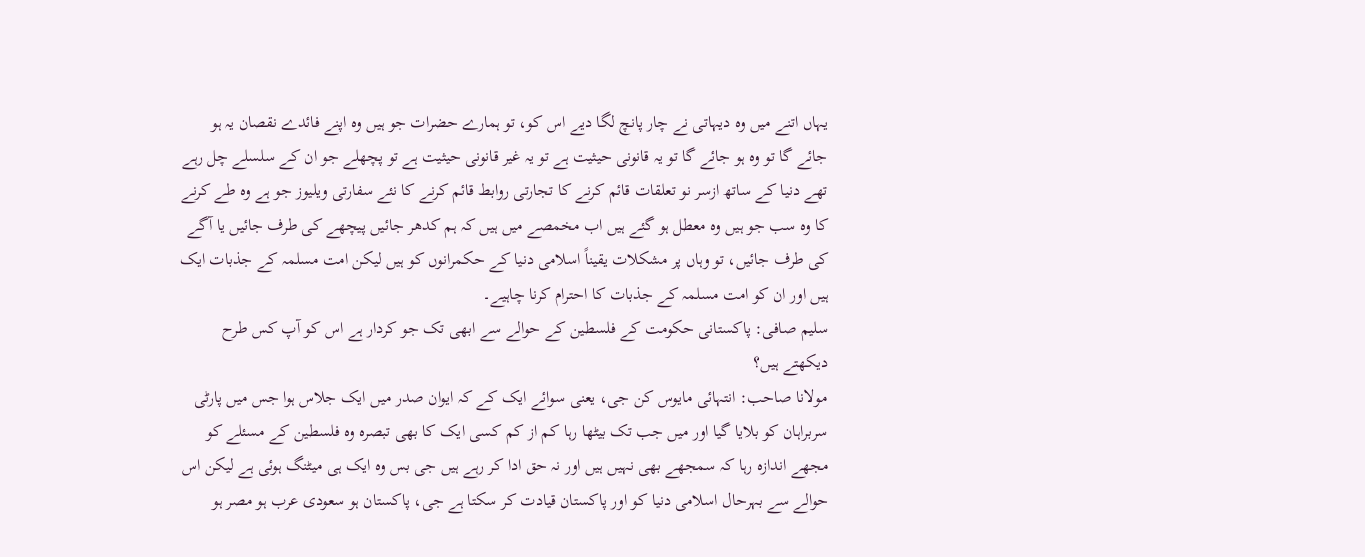یہاں اتنے میں وہ دیہاتی نے چار پانچ لگا دیے اس کو، تو ہمارے حضرات جو ہیں وہ اپنے فائدے نقصان یہ ہو جائے گا تو وہ ہو جائے گا تو یہ قانونی حیثیت ہے تو یہ غیر قانونی حیثیت ہے تو پچھلے جو ان کے سلسلے چل رہے تھے دنیا کے ساتھ ازسر نو تعلقات قائم کرنے کا تجارتی روابط قائم کرنے کا نئے سفارتی ویلیوز جو ہے وہ طے کرنے کا وہ سب جو ہیں وہ معطل ہو گئے ہیں اب مخمصے میں ہیں کہ ہم کدھر جائیں پیچھے کی طرف جائیں یا آگے کی طرف جائیں، تو وہاں پر مشکلات یقیناً اسلامی دنیا کے حکمرانوں کو ہیں لیکن امت مسلمہ کے جذبات ایک ہیں اور ان کو امت مسلمہ کے جذبات کا احترام کرنا چاہیے۔
سلیم صافی: پاکستانی حکومت کے فلسطین کے حوالے سے ابھی تک جو کردار ہے اس کو آپ کس طرح دیکھتے ہیں؟
مولانا صاحب: انتہائی مایوس کن جی، یعنی سوائے ایک کے کہ ایوان صدر میں ایک جلاس ہوا جس میں پارٹی سربراہان کو بلایا گیا اور میں جب تک بیٹھا رہا کم از کم کسی ایک کا بھی تبصرہ وہ فلسطین کے مسئلے کو مجھے اندازہ رہا کہ سمجھے بھی نہیں ہیں اور نہ حق ادا کر رہے ہیں جی بس وہ ایک ہی میٹنگ ہوئی ہے لیکن اس حوالے سے بہرحال اسلامی دنیا کو اور پاکستان قیادت کر سکتا ہے جی، پاکستان ہو سعودی عرب ہو مصر ہو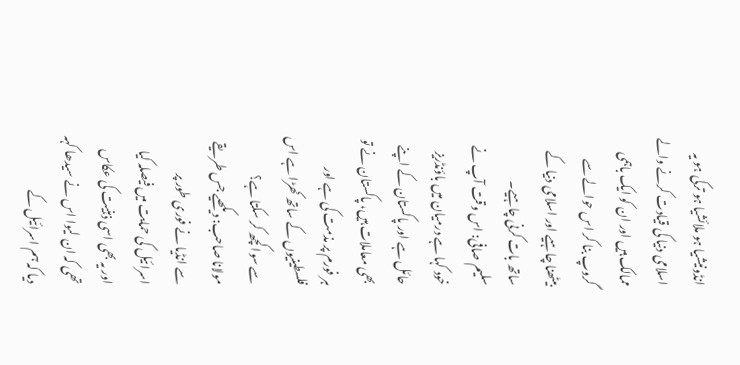انڈونیشیا ہو ملائشیا ہو ترکی ہو یہ اسلامی دنیا کی قیادت کرنے والے ممالک ہیں اور ان کو ایک باہمی گروپ بنا کر اس حوالے سے بیٹھنا چاہیے اور اسلامی دنیا کے ساتھ بات کرنی چاہیے۔
سلیم صافی: اس وقت آپ نے خود کہا ہے درمیان میں باؤنڈریز حائل ہے اور پاکستان کے اپنے بھی معاملات ہیں، پاکستان نے تو ہر فورم پر مذمت کی ہے اور فلسطینیوں کے ساتھ کھڑا ہے اس سے سوا کچھ کر سکتا ہے؟
مولانا صاحب: دیکھیے جس طریقے سے انڈیا نے فوری طور پر اسرائیل کی حمایت میں فیصلہ کیا اور یہ بھی اسی ذہنیت کی عکاس تھی کہ ان لیوا اس نے سیدھا کہہ دیا کہ ہم اسرائیل کے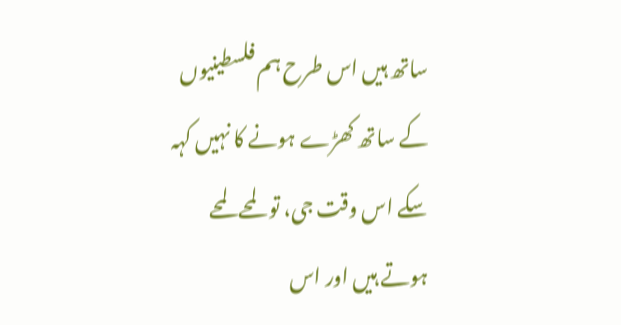ساتھ ہیں اس طرح ہم فلسطینیوں کے ساتھ کھڑے ہونے کا نہیں کہہ سکے اس وقت جی، تو لمحے لمحے ہوتے ہیں اور اس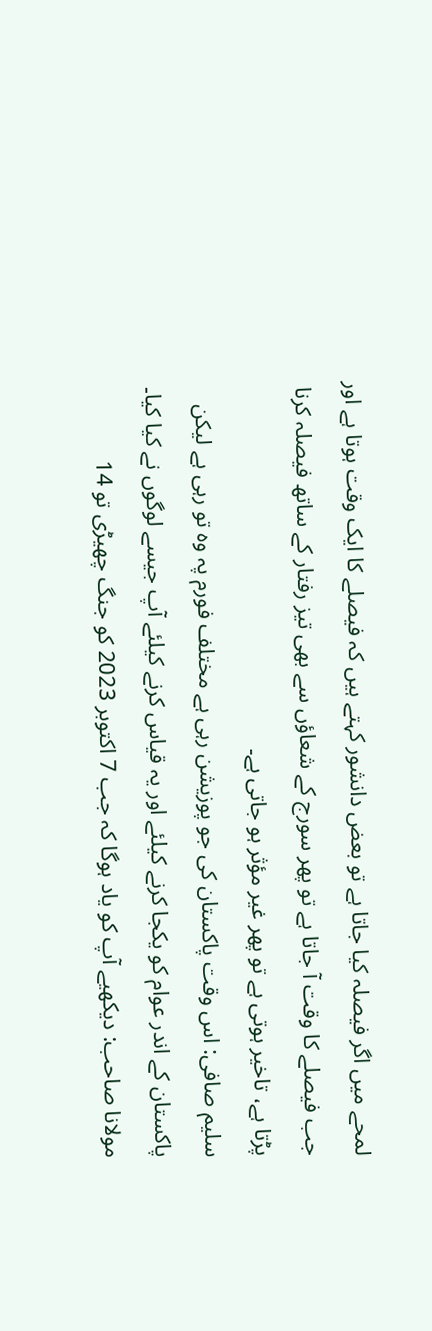لمحے میں اگر فیصلہ کیا جاتا ہے تو بعض دانشور کہتے ہیں کہ فیصلے کا ایک وقت ہوتا ہے اور جب فیصلے کا وقت آ جاتا ہے تو پھر سورج کے شعاؤں سے بھی تیز رفتار کے ساتھ فیصلہ کرنا پڑتا ہے، تاخیر ہوتی ہے تو پھر غیر مؤثر ہو جاتی ہے۔
سلیم صافی: اس وقت پاکستان کی جو پوزیشن رہی ہے مختلف فورم پہ وہ تو رہی ہے لیکن پاکستان کے اندر عوام کو یکجا کرنے کیلئے اور یہ قیاس کرنے کیلئے آپ جیسے لوگوں نے کیا کیا۔
مولانا صاحب: دیکھیے آپ کو یاد ہوگا کہ جب 7 اکتوبر 2023 کو جنگ چھیڑی تو 14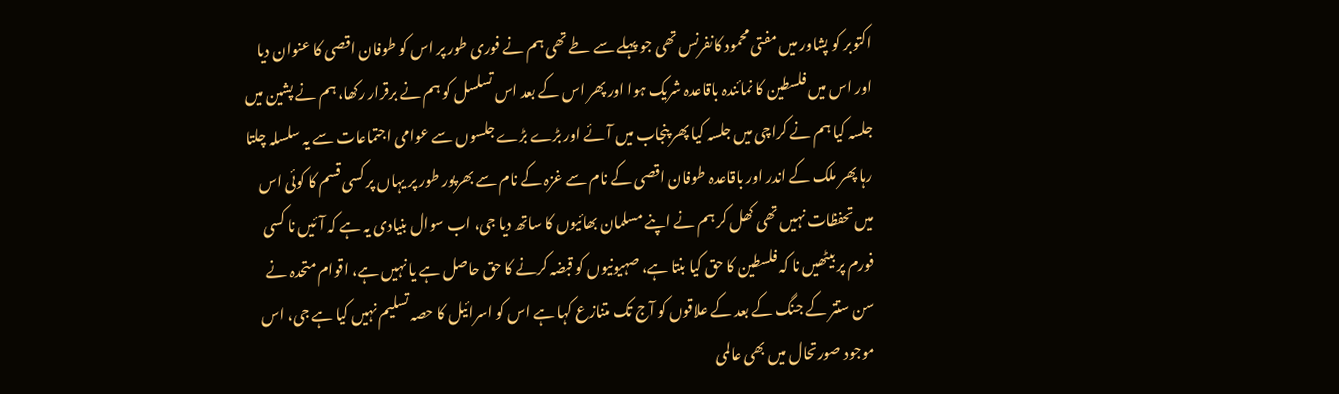اکتوبر کو پشاور میں مفتی محمود کانفرنس تھی جو پہلے سے طے تھی ہم نے فوری طور پر اس کو طوفان اقصی کا عنوان دیا اور اس میں فلسطین کا نمائندہ باقاعدہ شریک ہوا اور پھر اس کے بعد اس تسلسل کو ہم نے برقرار رکھا، ہم نے پشین میں جلسہ کیا ہم نے کراچی میں جلسہ کیا پھر پنجاب میں آئے اور بڑے بڑے جلسوں سے عوامی اجتماعات سے یہ سلسلہ چلتا رہا پھر ملک کے اندر اور باقاعدہ طوفان اقصی کے نام سے غزہ کے نام سے بھرپور طور پر یہاں پر کسی قسم کا کوئی اس میں تحفظات نہیں تھی کھل کر ہم نے اپنے مسلمان بھائیوں کا ساتھ دیا جی، اب سوال بنیادی یہ ہے کہ آئیں نا کسی فورم پر بیٹھیں نا کہ فلسطین کا حق کیا بنتا ہے، صہیونیوں کو قبضہ کرنے کا حق حاصل ہے یا نہیں ہے، اقوام متحدہ نے سن ستتر کے جنگ کے بعد کے علاقوں کو آج تک متنازع کہا ہے اس کو اسرائیل کا حصہ تسلیم نہیں کیا ہے جی، اس موجود صورتحال میں بھی عالمی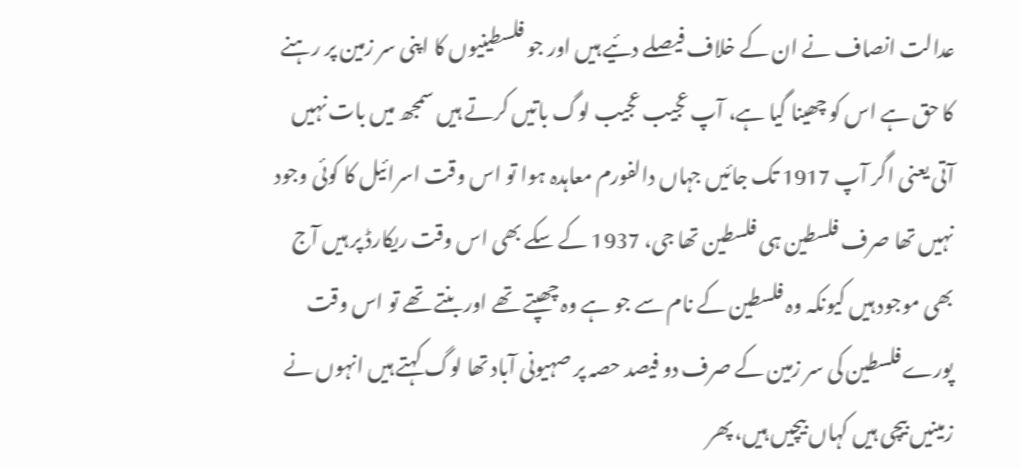عدالت انصاف نے ان کے خلاف فیصلے دئیے ہیں اور جو فلسطینیوں کا اپنی سر زمین پر رہنے کا حق ہے اس کو چھینا گیا ہے، آپ عجیب عجیب لوگ باتیں کرتے ہیں سمجھ میں بات نہیں آتی یعنی اگر آپ 1917 تک جائیں جہاں دالفورم معاہدہ ہوا تو اس وقت اسرائیل کا کوئی وجود نہیں تھا صرف فلسطین ہی فلسطین تھا جی، 1937 کے سکے بھی اس وقت ریکارڈ پر ہیں آج بھی موجود ہیں کیونکہ وہ فلسطین کے نام سے جو ہے وہ چھپتے تھے اور بنتے تھے تو اس وقت پورے فلسطین کی سر زمین کے صرف دو فیصد حصہ پر صہیونی آباد تھا لوگ کہتے ہیں انہوں نے زمینیں بیچی ہیں کہاں بیچیں ہیں، پھر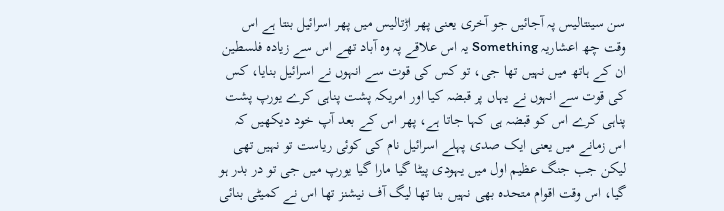سن سینتالیس پہ آجائیں جو آخری یعنی پھر اڑتالیس میں پھر اسرائیل بنتا ہے اس وقت چھ اعشاریہ Something یہ اس علاقے پہ وہ آباد تھے اس سے زیادہ فلسطین ان کے ہاتھ میں نہیں تھا جی، تو کس کی قوت سے انہوں نے اسرائیل بنایا، کس کی قوت سے انہوں نے یہاں پر قبضہ کیا اور امریکہ پشت پناہی کرے یورپ پشت پناہی کرے اس کو قبضہ ہی کہا جاتا ہے، پھر اس کے بعد آپ خود دیکھیں کہ اس زمانے میں یعنی ایک صدی پہلے اسرائیل نام کی کوئی ریاست تو نہیں تھی لیکن جب جنگ عظیم اول میں یہودی پیٹا گیا مارا گیا یورپ میں جی تو در بدر ہو گیا، اس وقت اقوام متحدہ بھی نہیں بنا تھا لیگ آف نیشنز تھا اس نے کمیٹی بنائی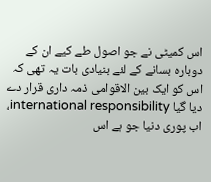اس کمیٹی نے جو اصول طے کیے ان کے دوبارہ بسانے کے لئے بنیادی بات یہ تھی کہ اس کو ایک بین الاقوامی ذمہ داری قرار دے دیا گیا international responsibility، اب پوری دنیا جو ہے اس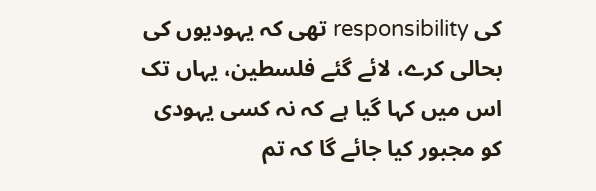کی responsibility تھی کہ یہودیوں کی بحالی کرے، لائے گئے فلسطین، یہاں تک اس میں کہا گیا ہے کہ نہ کسی یہودی کو مجبور کیا جائے گا کہ تم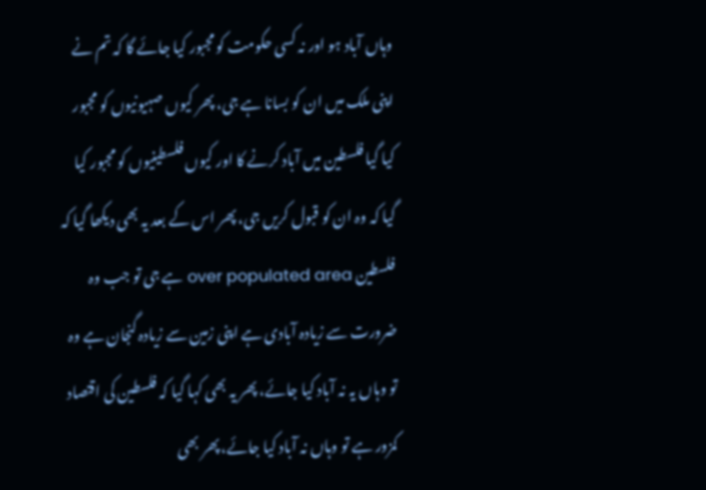وہاں آباد ہو اور نہ کسی حکومت کو مجبور کیا جائے گا کہ تم نے اپنی ملک میں ان کو بسانا ہے جی، پھر کیوں صہیونیوں کو مجبور کیا گیا فلسطین میں آباد کرنے کا اور کیوں فلسطینیوں کو مجبور کیا گیا کہ وہ ان کو قبول کریں جی، پھر اس کے بعد یہ بھی دیکھا گیا کہ فلسطین over populated area ہے جی تو جب وہ ضرورت سے زیادہ آبادی ہے اپنی زمین سے زیادہ گنجان ہے وہ تو وہاں یہ نہ آباد کیا جائے، پھر یہ بھی کہا گیا کہ فلسطین کی اقتصاد کمزور ہے تو وہاں نہ آباد کیا جائے، پھر بھی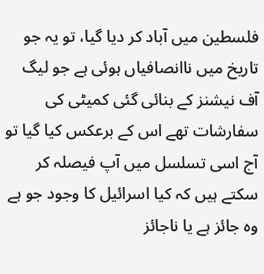فلسطین میں آباد کر دیا گیا، تو یہ جو تاریخ میں ناانصافیاں ہوئی ہے جو لیگ آف نیشنز کے بنائی گئی کمیٹی کی سفارشات تھے اس کے برعکس کیا گیا تو آج اسی تسلسل میں آپ فیصلہ کر سکتے ہیں کہ کیا اسرائیل کا وجود جو ہے وہ جائز ہے یا ناجائز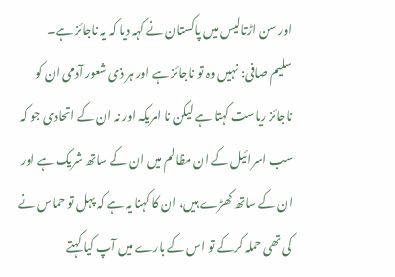اور سن اڑتالیس میں پاکستان نے کہہ دیا کہ یہ ناجائز ہے۔
سلیم صافی: نہیں وہ تو ناجائز ہے اور ہر ذی شعور آدمی ان کو ناجائز ریاست کہتا ہے لیکن نا امریکہ اور نہ ان کے اتحادی جو کہ سب اسرائیل کے ان مظالم میں ان کے ساتھ شریک ہے اور ان کے ساتھ کھڑے ہیں، ان کا کہنا یہ ہے کہ پہل تو حماس نے کی تھی حملہ کرکے تو اس کے بارے میں آپ کیا کہتے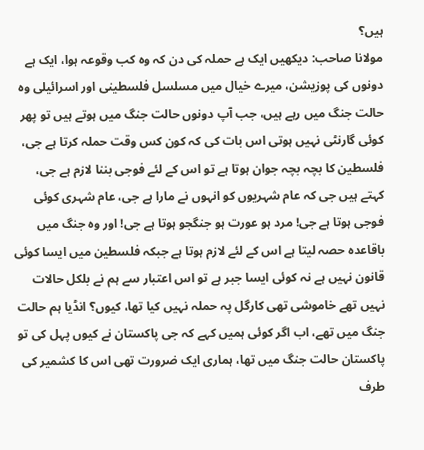ہیں؟
مولانا صاحب: دیکھیں ایک ہے حملہ کی دن کہ وہ کب وقوعہ ہوا، ایک ہے دونوں کی پوزیشن، میرے خیال میں مسلسل فلسطینی اور اسرائیلی وہ حالت جنگ میں رہے ہیں، جب آپ دونوں حالت جنگ میں ہوتے ہیں تو پھر کوئی گارنٹی نہیں ہوتی اس بات کی کہ کون کس وقت حملہ کرتا ہے جی، فلسطین کا بچہ بچہ جوان ہوتا ہے تو اس کے لئے فوجی بننا لازم ہے جی، کہتے ہیں جی کہ عام شہریوں کو انہوں نے مارا ہے جی، عام شہری کوئی فوجی ہوتا ہے جی! مرد ہو عورت ہو جنگجو ہوتا ہے جی! اور وہ جنگ میں باقاعدہ حصہ لیتا ہے اس کے لئے لازم ہوتا ہے جبکہ فلسطین میں ایسا کوئی قانون نہیں ہے نہ کوئی ایسا جبر ہے تو اس اعتبار سے ہم نے بلکل حالات نہیں تھے خاموشی تھی کارگل پہ حملہ نہیں کیا تھا، کیوں؟ انڈیا ہم حالت جنگ میں تھے، اب اگر کوئی ہمیں کہے کہ جی پاکستان نے کیوں پہل کی تو پاکستان حالت جنگ میں تھا، ہماری ایک ضرورت تھی اس کا کشمیر کی طرف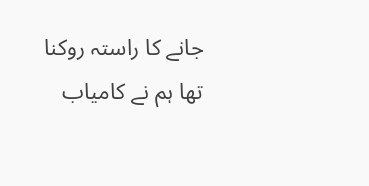جانے کا راستہ روکنا تھا ہم نے کامیاب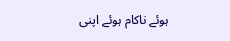ہوئے ناکام ہوئے اپنی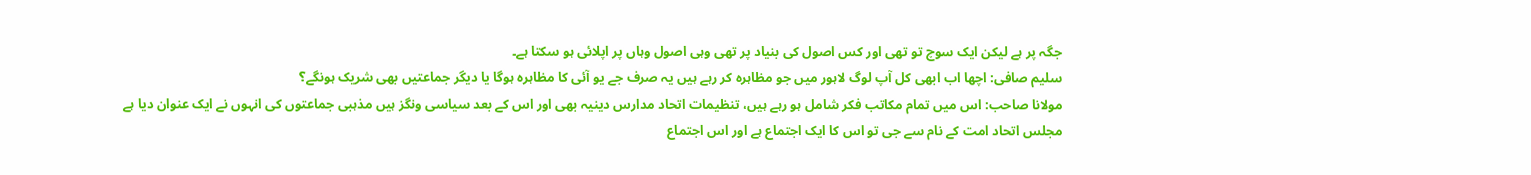جگہ پر ہے لیکن ایک سوچ تو تھی اور کس اصول کی بنیاد پر تھی وہی اصول وہاں پر اپلائی ہو سکتا ہے۔
سلیم صافی: اچھا اب ابھی کل آپ لوگ لاہور میں جو مظاہرہ کر رہے ہیں یہ صرف جے یو آئی کا مظاہرہ ہوگا یا دیگر جماعتیں بھی شریک ہونگے؟
مولانا صاحب: اس میں تمام مکاتب فکر شامل ہو رہے ہیں، تنظیمات اتحاد مدارس دینیہ بھی اور اس کے بعد سیاسی ونگز ہیں مذہبی جماعتوں کی انہوں نے ایک عنوان دیا ہے مجلس اتحاد امت کے نام سے جی تو اس کا ایک اجتماع ہے اور اس اجتماع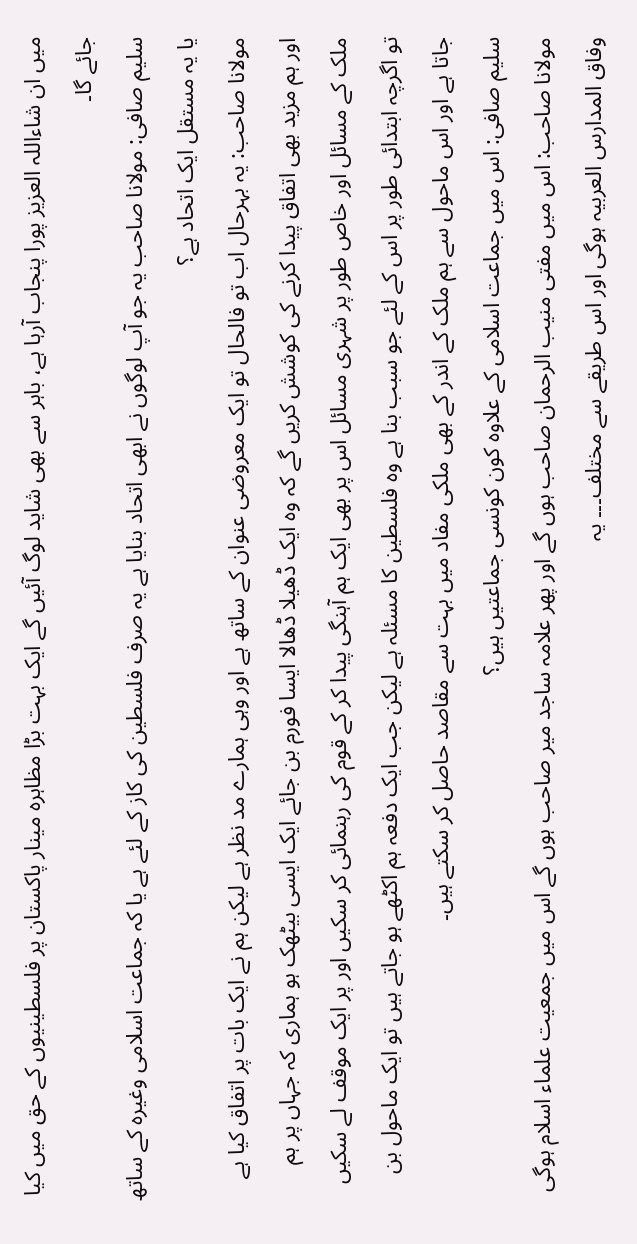میں ان شاءاللہ العزیز پورا پنجاب آرہا ہے، باہر سے بھی شاید لوگ آئیں گے ایک بہت بڑا مظاہرہ مینار پاکستان پر فلسطینیوں کے حق میں کیا جائے گا۔
سلیم صافی: مولانا صاحب یہ جو آپ لوگوں نے ابھی اتحاد بنایا ہے یہ صرف فلسطین کی کاز کے لئے ہے یا کہ جماعت اسلامی وغیرہ کے ساتھ یا یہ مستقل ایک اتحاد ہے؟
مولانا صاحب: یہ بہرحال اب تو فالحال تو ایک معروضی عنوان کے ساتھ ہے اور وہی ہمارے مد نظر ہے لیکن ہم نے ایک بات پر اتفاق کیا ہے اور ہم مزید بھی اتفاق پیدا کرنے کی کوشش کریں گے کہ وہ ایک ڈھیلا ڈھالا ایسا فورم بن جائے ایک ایسی بیٹھک ہو ہماری کہ جہاں پر ہم ملک کے مسائل اور خاص طور پر شہری مسائل اس پر بھی ایک ہم آہنگی پیدا کر کے قوم کی رہنمائی کر سکیں اور پر ایک موقف لے سکیں تو اگرچہ ابتدائی طور پر اس کے لئے جو سبب بنا ہے وہ فلسطین کا مسئلہ ہے لیکن جب ایک دفعہ ہم اکٹھے ہو جاتے ہیں تو ایک ماحول بن جاتا ہے اور اس ماحول سے ہم ملک کے اندر کے بھی ملکی مفاد میں بہت سے مقاصد حاصل کر سکتے ہیں۔
سلیم صافی: اس میں جماعت اسلامی کے علاوہ کون کونسی جماعتیں ہیں؟
مولانا صاحب: اس میں مفتی منیب الرحمان صاحب ہوں گے اور پھر علامہ ساجد میر صاحب ہوں گے اس میں جمعیت علماء اسلام ہوگی وفاق المدارس العربیہ ہوگی اور اس طریقے سے مختلف۔۔۔ یہ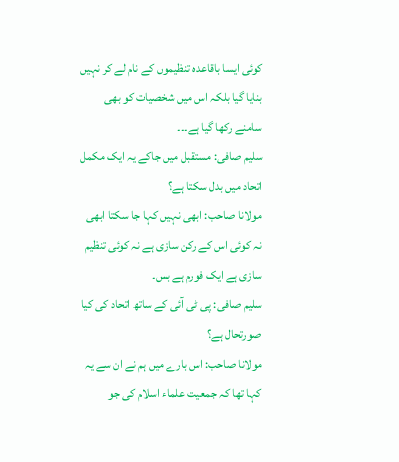کوئی ایسا باقاعدہ تنظیموں کے نام لے کر نہیں بنایا گیا بلکہ اس میں شخصیات کو بھی سامنے رکھا گیا ہے۔۔۔
سلیم صافی: مستقبل میں جاکے یہ ایک مکمل اتحاد میں بدل سکتا ہے؟
مولانا صاحب: ابھی نہیں کہا جا سکتا ابھی نہ کوئی اس کے رکن سازی ہے نہ کوئی تنظیم سازی ہے ایک فورم ہے بس۔
سلیم صافی: پی ٹی آئی کے ساتھ اتحاد کی کیا صورتحال ہے؟
مولانا صاحب: اس بارے میں ہم نے ان سے یہ کہا تھا کہ جمعیت علماء اسلام کی جو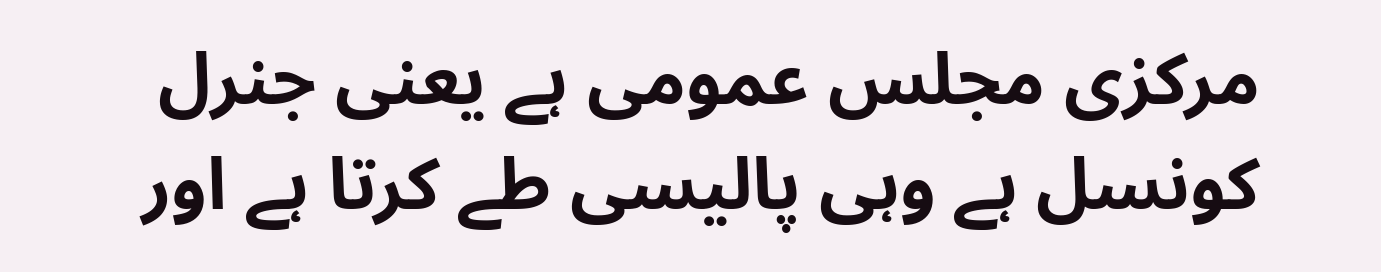مرکزی مجلس عمومی ہے یعنی جنرل کونسل ہے وہی پالیسی طے کرتا ہے اور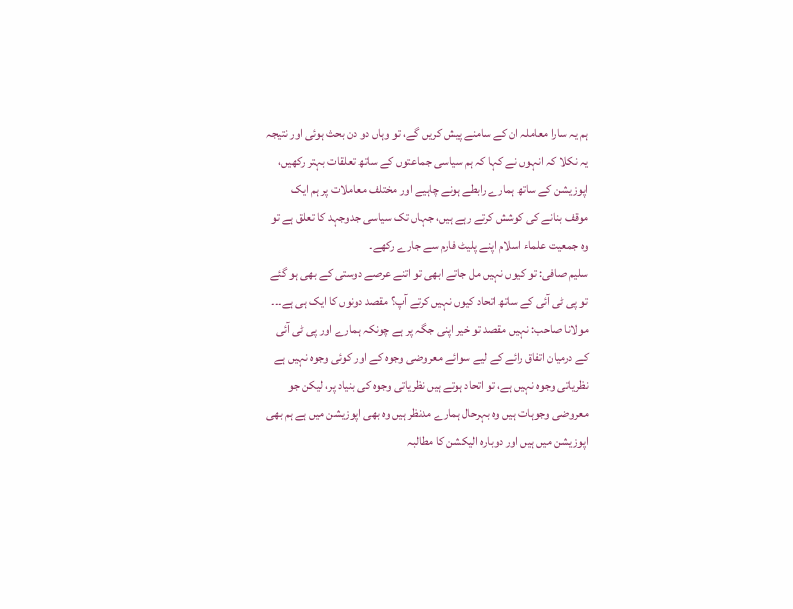ہم یہ سارا معاملہ ان کے سامنے پیش کریں گے، تو وہاں دو دن بحث ہوئی اور نتیجہ یہ نکلا کہ انہوں نے کہا کہ ہم سیاسی جماعتوں کے ساتھ تعلقات بہتر رکھیں، اپوزیشن کے ساتھ ہمارے رابطے ہونے چاہیے اور مختلف معاملات پر ہم ایک موقف بنانے کی کوشش کرتے رہے ہیں، جہاں تک سیاسی جدوجہد کا تعلق ہے تو وہ جمعیت علماء اسلام اپنے پلیٹ فارم سے جارے رکھے۔
سلیم صافی: تو کیوں نہیں مل جاتے ابھی تو اتنے عرصے دوستی کے بھی ہو گئے تو پی ٹی آئی کے ساتھ اتحاد کیوں نہیں کرتے آپ؟ مقصد دونوں کا ایک ہی ہے۔۔۔
مولانا صاحب: نہیں مقصد تو خیر اپنی جگہ پر ہے چونکہ ہمارے اور پی ٹی آئی کے درمیان اتفاق رائے کے لیے سوائے معروضی وجوہ کے اور کوئی وجوہ نہیں ہے نظریاتی وجوہ نہیں ہے، تو اتحاد ہوتے ہیں نظریاتی وجوہ کی بنیاد پر، لیکن جو معروضی وجوہات ہیں وہ بہرحال ہمارے مدنظر ہیں وہ بھی اپوزیشن میں ہے ہم بھی اپوزیشن میں ہیں اور دوبارہ الیکشن کا مطالبہ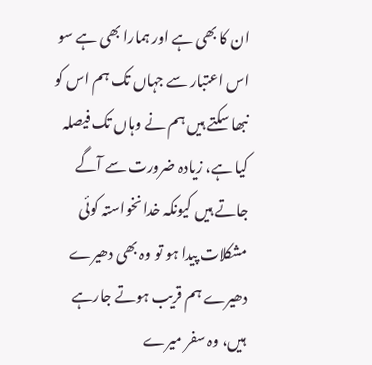ان کا بھی ہے اور ہمارا بھی ہے سو اس اعتبار سے جہاں تک ہم اس کو نبھا سکتے ہیں ہم نے وہاں تک فیصلہ کیا ہے، زیادہ ضرورت سے آگے جاتے ہیں کیونکہ خدا نخواستہ کوئی مشکلات پیدا ہو تو وہ بھی دھیرے دھیرے ہم قریب ہوتے جارہے ہیں، وہ سفر میرے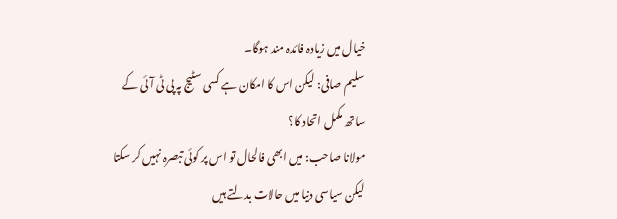خیال میں زیادہ فائدہ مند ہوگا۔
سلیم صافی: لیکن اس کا امکان ہے کسی سٹیج پہ پی ٹی آئی کے ساتھ مکمل اتحاد کا؟
مولانا صاحب: میں ابھی فالحال تو اس پر کوئی تبصرہ نہیں کر سکتا لیکن سیاسی دنیا میں حالات بدلتے ہیں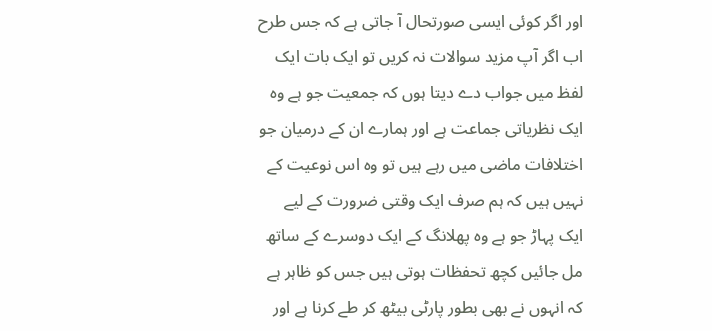اور اگر کوئی ایسی صورتحال آ جاتی ہے کہ جس طرح اب اگر آپ مزید سوالات نہ کریں تو ایک بات ایک لفظ میں جواب دے دیتا ہوں کہ جمعیت جو ہے وہ ایک نظریاتی جماعت ہے اور ہمارے ان کے درمیان جو اختلافات ماضی میں رہے ہیں تو وہ اس نوعیت کے نہیں ہیں کہ ہم صرف ایک وقتی ضرورت کے لیے ایک پہاڑ جو ہے وہ پھلانگ کے ایک دوسرے کے ساتھ مل جائیں کچھ تحفظات ہوتی ہیں جس کو ظاہر ہے کہ انہوں نے بھی بطور پارٹی بیٹھ کر طے کرنا ہے اور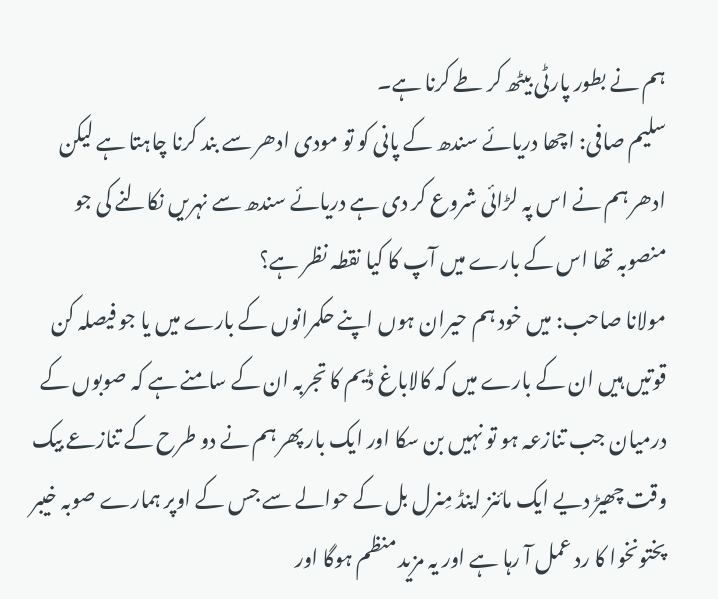ہم نے بطور پارٹی بیٹھ کر طے کرنا ہے۔
سلیم صافی: اچھا دریائے سندھ کے پانی کو تو مودی ادھر سے بند کرنا چاہتا ہے لیکن ادھر ہم نے اس پہ لڑائی شروع کر دی ہے دریائے سندھ سے نہریں نکالنے کی جو منصوبہ تھا اس کے بارے میں آپ کا کیا نقطہ نظر ہے؟
مولانا صاحب: میں خود ہم حیران ہوں اپنے حکمرانوں کے بارے میں یا جو فیصلہ کن قوتیں ہیں ان کے بارے میں کہ کالاباغ ڈیم کا تجربہ ان کے سامنے ہے کہ صوبوں کے درمیان جب تنازعہ ہو تو نہیں بن سکا اور ایک بار پھر ہم نے دو طرح کے تنازعے بیک وقت چھیڑ دیے ایک مائنز اینڈ مِنرل بل کے حوالے سے جس کے اوپر ہمارے صوبہ خیبر پختونخوا کا رد عمل آ رہا ہے اور یہ مزید منظم ہوگا اور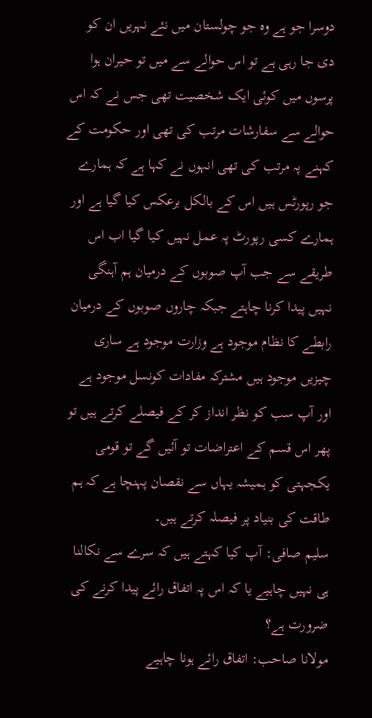دوسرا جو ہے وہ جو چولستان میں نئے نہریں ان کو دی جا رہی ہے تو اس حوالے سے میں تو حیران ہوا پرسوں میں کوئی ایک شخصیت تھی جس نے کہ اس حوالے سے سفارشات مرتب کی تھی اور حکومت کے کہنے پہ مرتب کی تھی انہوں نے کہا ہے کہ ہمارے جو رپورٹس ہیں اس کے بالکل برعکس کیا گیا ہے اور ہمارے کسی رپورٹ پہ عمل نہیں کیا گیا اب اس طریقے سے جب آپ صوبوں کے درمیان ہم آہنگی نہیں پیدا کرنا چاہتے جبکہ چاروں صوبوں کے درمیان رابطے کا نظام موجود ہے وزارت موجود ہے ساری چیزیں موجود ہیں مشترکہ مفادات کونسل موجود ہے اور آپ سب کو نظر انداز کر کے فیصلے کرتے ہیں تو پھر اس قسم کے اعتراضات تو آئیں گے تو قومی یکجہتی کو ہمیشہ یہاں سے نقصان پہنچا ہے کہ ہم طاقت کی بنیاد پر فیصلہ کرتے ہیں۔
سلیم صافی: آپ کیا کہتے ہیں کہ سرے سے نکالنا ہی نہیں چاہیے یا کہ اس پہ اتفاق رائے پیدا کرنے کی ضرورت ہے؟
مولانا صاحب: اتفاق رائے ہونا چاہیے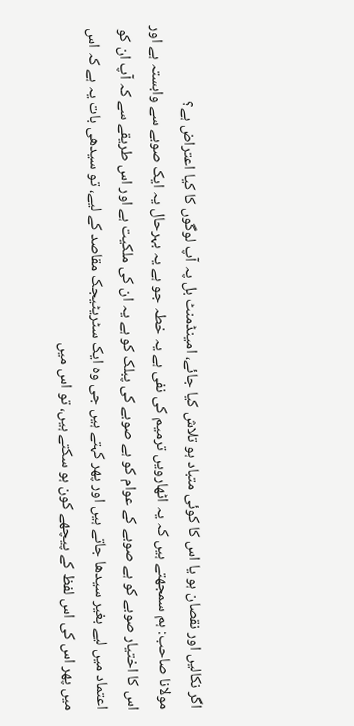اگر نکالیں اور نقصان ہو یا اس کا کوئی متباد ہو تلاش کیا جائے، امینڈمنٹ بل پہ آپ لوگوں کا کیا اعتراض ہے؟
مولانا صاحب: ہم سمجھتے ہیں کہ یہ اٹھارویں ترمیم کی نفی ہے یہ خطہ جو ہے یہ بہرحال یہ ایک صوبے سے وابستہ ہے اور اس کا اختیار صوبے کو ہے صوبے کے عوام کو ہے صوبے کی پبلک کو ہے یہ ان کی ملکیت ہے اور اس طریقے سے کہ آپ ان کو اعتماد میں لیے بغیر سیدھا جاتے ہیں اور پھر کہتے ہیں جی وہ ایک سٹریٹیجک مقاصد کے لیے، تو سیدھی بات یہ ہے کہ اس میں پھر اس کی اس لفظ کے پیچھے کون ہو سکتے ہیں، تو اس میں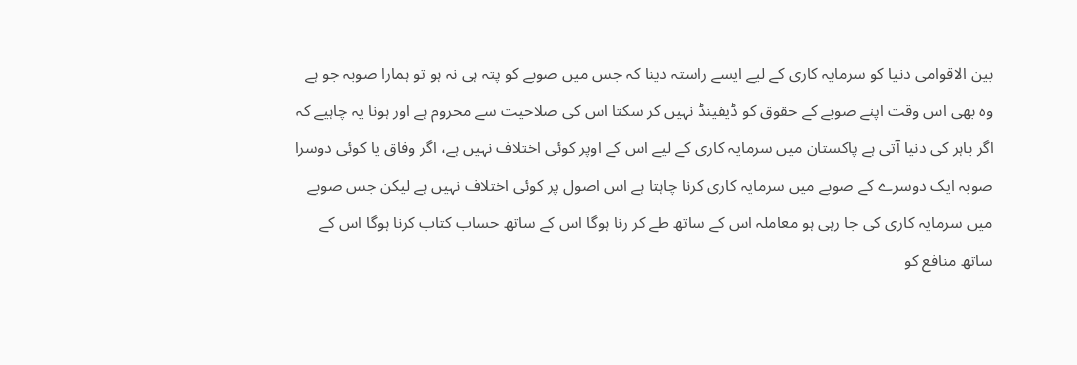بین الاقوامی دنیا کو سرمایہ کاری کے لیے ایسے راستہ دینا کہ جس میں صوبے کو پتہ ہی نہ ہو تو ہمارا صوبہ جو ہے وہ بھی اس وقت اپنے صوبے کے حقوق کو ڈیفینڈ نہیں کر سکتا اس کی صلاحیت سے محروم ہے اور ہونا یہ چاہیے کہ اگر باہر کی دنیا آتی ہے پاکستان میں سرمایہ کاری کے لیے اس کے اوپر کوئی اختلاف نہیں ہے، اگر وفاق یا کوئی دوسرا صوبہ ایک دوسرے کے صوبے میں سرمایہ کاری کرنا چاہتا ہے اس اصول پر کوئی اختلاف نہیں ہے لیکن جس صوبے میں سرمایہ کاری کی جا رہی ہو معاملہ اس کے ساتھ طے کر رنا ہوگا اس کے ساتھ حساب کتاب کرنا ہوگا اس کے ساتھ منافع کو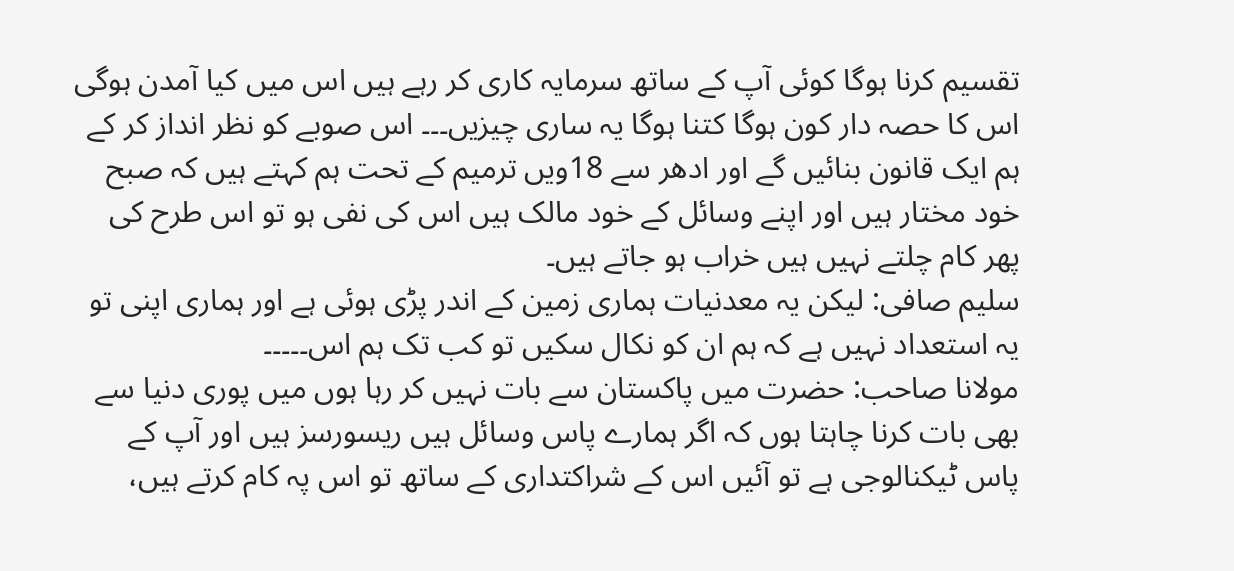تقسیم کرنا ہوگا کوئی آپ کے ساتھ سرمایہ کاری کر رہے ہیں اس میں کیا آمدن ہوگی اس کا حصہ دار کون ہوگا کتنا ہوگا یہ ساری چیزیں۔۔۔ اس صوبے کو نظر انداز کر کے ہم ایک قانون بنائیں گے اور ادھر سے 18ویں ترمیم کے تحت ہم کہتے ہیں کہ صبح خود مختار ہیں اور اپنے وسائل کے خود مالک ہیں اس کی نفی ہو تو اس طرح کی پھر کام چلتے نہیں ہیں خراب ہو جاتے ہیں۔
سلیم صافی: لیکن یہ معدنیات ہماری زمین کے اندر پڑی ہوئی ہے اور ہماری اپنی تو یہ استعداد نہیں ہے کہ ہم ان کو نکال سکیں تو کب تک ہم اس۔۔۔۔۔
مولانا صاحب: حضرت میں پاکستان سے بات نہیں کر رہا ہوں میں پوری دنیا سے بھی بات کرنا چاہتا ہوں کہ اگر ہمارے پاس وسائل ہیں ریسورسز ہیں اور آپ کے پاس ٹیکنالوجی ہے تو آئیں اس کے شراکتداری کے ساتھ تو اس پہ کام کرتے ہیں،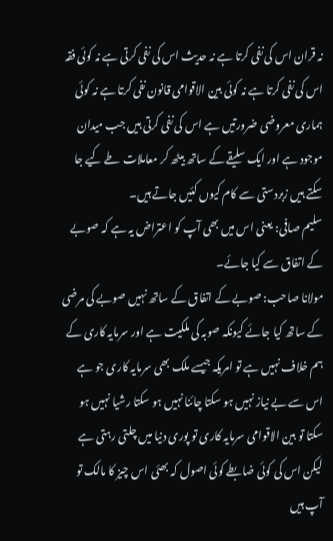نہ قران اس کی نفی کرتا ہے نہ حدیث اس کی نفی کرتی ہے نہ کوئی فقہ اس کی نفی کرتا ہے نہ کوئی بین الاقوامی قانون نفی کرتا ہے نہ کوئی ہماری معروضی ضرورتیں ہے اس کی نفی کرتی ہیں جب میدان موجود ہے اور ایک سلیقے کے ساتھ بیٹھ کر معاملات طے کیے جا سکتے ہیں زبردستی سے کام کیوں کئیں جاتے ہیں۔
سلیم صافی: یعنی اس میں بھی آپ کو اعتراض یہ ہے کہ صوبے کے اتفاق سے کیا جائے۔
مولانا صاحب: صوبے کے اتفاق کے ساتھ نہیں صوبے کی مرضی کے ساتھ کیا جائے کیونکہ صوبہ کی ملکیت ہے اور سرمایہ کاری کے ہم خلاف نہیں ہے تو امریکہ جیسے ملک بھی سرمایہ کاری جو ہے اس سے بے نیاز نہیں ہو سکتا چائنا نہیں ہو سکتا رشیا نہیں ہو سکتا تو بین الاقوامی سرمایہ کاری تو پوری دنیا میں چلتی رہتی ہے لیکن اس کی کوئی ضابطے کوئی اصول کہ بھئی اس چیز کا مالک تو آپ ہیں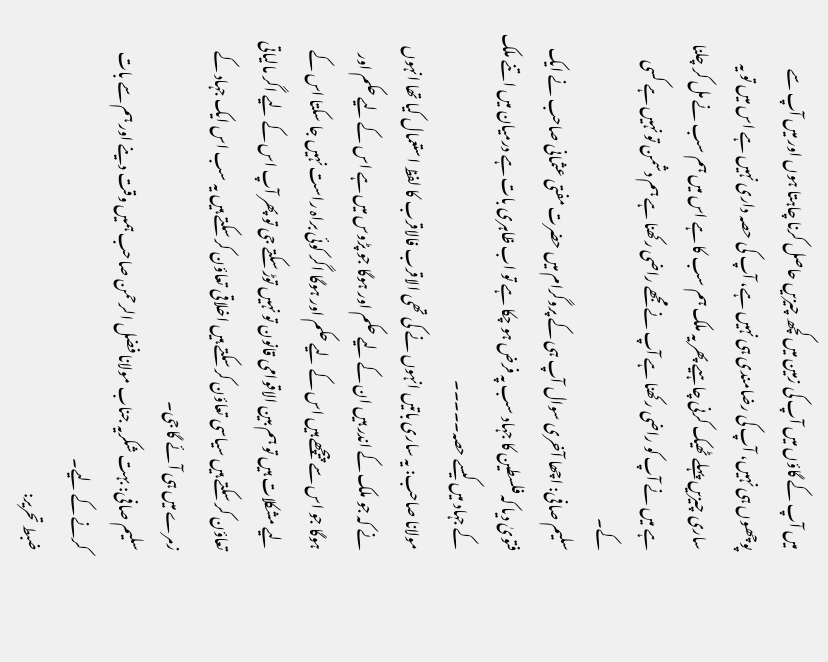میں آپ کے گاؤں میں آپ کی زمین میں کچھ چیزیں حاصل کرنا چاہتا ہوں اور میں آپ سے پوچھوں ہی نہیں، آپ کی رضامندی ہی نہیں ہے، آپ کی حصہ داری نہیں ہے اس میں تو یہ ساری چیزیں پہلے ٹھیک کرنی چاہیے پھر یہ ملک ہم سب کا ہے اس میں ہم سب نے مل کر چلنا ہے میں نے آپ کو راضی رکھنا ہے آپ نے مجھے راضی رکھنا ہے ہم دشمن تو نہیں ہے کسی کے۔
سلیم صافی: اچھا آخری سوال آپ ہی کے پروگرام میں حضرت مفتی عثمانی صاحب نے ایک فتویٰ دیا کہ فلسطین کا جہاد سب پہ فرض ہو چکا ہے تو اب ظاہری بات ہے درمیان میں اتنے ملک کے جہاد میں کیسے حصہ۔۔۔۔۔
مولانا صاحب: یہ ساری باتیں انہوں نے کی تھی الاقرب فالاقرب کا لفظ استعمال کیا تھا انہوں نے کہ جو ملک کے اندر ہیں ان کے لیے حکم اور ہوگا جو پڑوس میں ہے اس کے لیے حکم اور ہوگا جو اس سے پیچھے ہیں اس کے لیے حکم اور ہوگا اگر کوئی براہ راست نہیں جا سکتا اس کے لیے مشکلات ہیں تو ہم بین الاقوامی قانون تو نہیں توڑ سکتے جی تو پھر آپ اس کے لیے اگر مالیاتی تعاؤن کر سکتے ہیں سیاسی تعاؤن کر سکتے ہیں اخلاقی تعاؤن کر سکتے ہیں یہ سب اس ایک جہاد کے زمرے میں ہی آئے گا جی۔
سلیم صافی: بہت شکریہ جناب مولانا فضل الرحمن صاحب ہمیں وقت دینے اور ہم سے بات کرنے کے لیے۔
ضبط تحریر: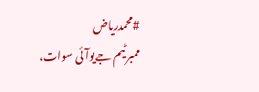#محمدریاض
ممبر ٹیم جےیوآئی سوات،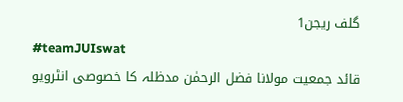گلف ریجن1
#teamJUIswat
قائد جمعیت مولانا فضل الرحمٰن مدظلہ کا خصوصی انٹرویو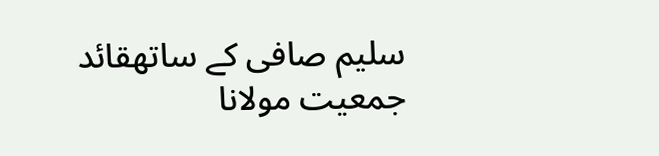سلیم صافی کے ساتھقائد جمعیت مولانا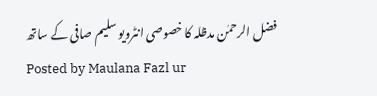فضل الرحمٰن مدظلہ کا خصوصی انٹرویو سلیم صافی کے ساتھ
Posted by Maulana Fazl ur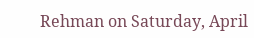Rehman on Saturday, April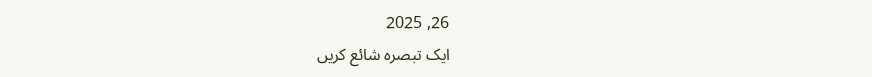26, 2025
ایک تبصرہ شائع کریں